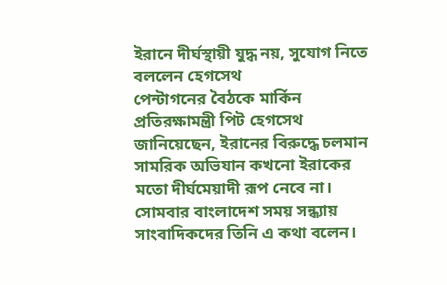ইরানে দীর্ঘস্থায়ী যুদ্ধ নয়, সুযোগ নিতে বললেন হেগসেথ
পেন্টাগনের বৈঠকে মার্কিন প্রতিরক্ষামন্ত্রী পিট হেগসেথ জানিয়েছেন, ইরানের বিরুদ্ধে চলমান সামরিক অভিযান কখনো ইরাকের মতো দীর্ঘমেয়াদী রূপ নেবে না। সোমবার বাংলাদেশ সময় সন্ধ্যায় সাংবাদিকদের তিনি এ কথা বলেন।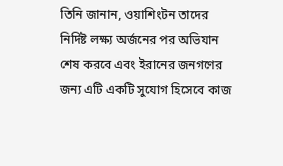তিনি জানান, ওয়াশিংটন তাদের নির্দিষ্ট লক্ষ্য অর্জনের পর অভিযান শেষ করবে এবং ইরানের জনগণের জন্য এটি একটি সুযোগ হিসেবে কাজ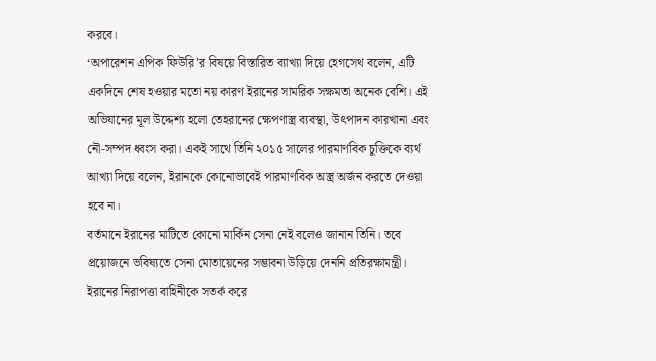করবে।
‘অপারেশন এপিক ফিউরি’র বিষয়ে বিস্তারিত ব্যাখ্যা দিয়ে হেগসেথ বলেন, এটি একদিনে শেষ হওয়ার মতো নয় কারণ ইরানের সামরিক সক্ষমতা অনেক বেশি। এই অভিযানের মূল উদ্দেশ্য হলো তেহরানের ক্ষেপণাস্ত্র ব্যবস্থা, উৎপাদন কারখানা এবং নৌ-সম্পদ ধ্বংস করা। একই সাথে তিনি ২০১৫ সালের পারমাণবিক চুক্তিকে ব্যর্থ আখ্যা দিয়ে বলেন, ইরানকে কোনোভাবেই পারমাণবিক অস্ত্র অর্জন করতে দেওয়া হবে না।
বর্তমানে ইরানের মাটিতে কোনো মার্কিন সেনা নেই বলেও জানান তিনি। তবে প্রয়োজনে ভবিষ্যতে সেনা মোতায়েনের সম্ভাবনা উড়িয়ে দেননি প্রতিরক্ষামন্ত্রী। ইরানের নিরাপত্তা বাহিনীকে সতর্ক করে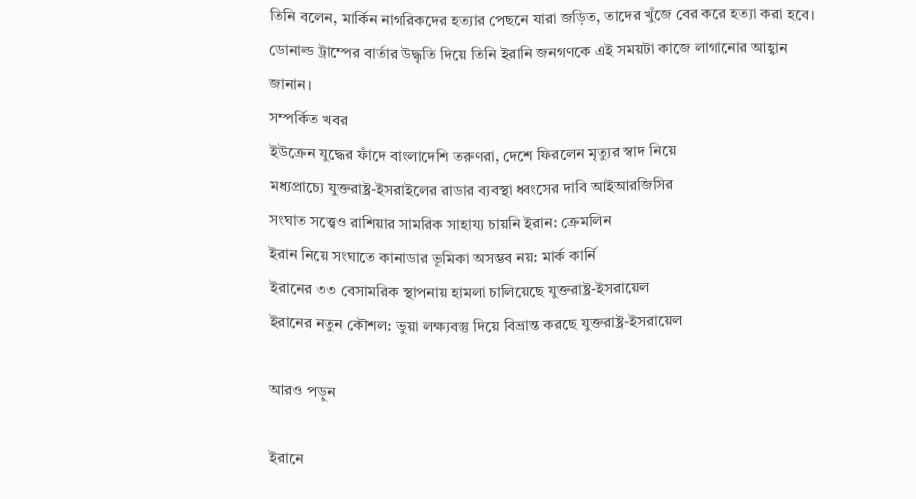তিনি বলেন, মার্কিন নাগরিকদের হত্যার পেছনে যারা জড়িত, তাদের খুঁজে বের করে হত্যা করা হবে। ডোনাল্ড ট্রাম্পের বার্তার উদ্ধৃতি দিয়ে তিনি ইরানি জনগণকে এই সময়টা কাজে লাগানোর আহ্বান জানান।
সম্পর্কিত খবর
ইউক্রেন যুদ্ধের ফাঁদে বাংলাদেশি তরুণরা, দেশে ফিরলেন মৃত্যুর স্বাদ নিয়ে
মধ্যপ্রাচ্যে যুক্তরাষ্ট্র-ইসরাইলের রাডার ব্যবস্থা ধ্বংসের দাবি আইআরজিসির
সংঘাত সত্ত্বেও রাশিয়ার সামরিক সাহায্য চায়নি ইরান: ক্রেমলিন
ইরান নিয়ে সংঘাতে কানাডার ভূমিকা অসম্ভব নয়: মার্ক কার্নি
ইরানের ৩৩ বেসামরিক স্থাপনায় হামলা চালিয়েছে যুক্তরাষ্ট্র-ইসরায়েল
ইরানের নতুন কৌশল: ভুয়া লক্ষ্যবস্তু দিয়ে বিভ্রান্ত করছে যুক্তরাষ্ট্র-ইসরায়েল

আরও পড়ুন

ইরানে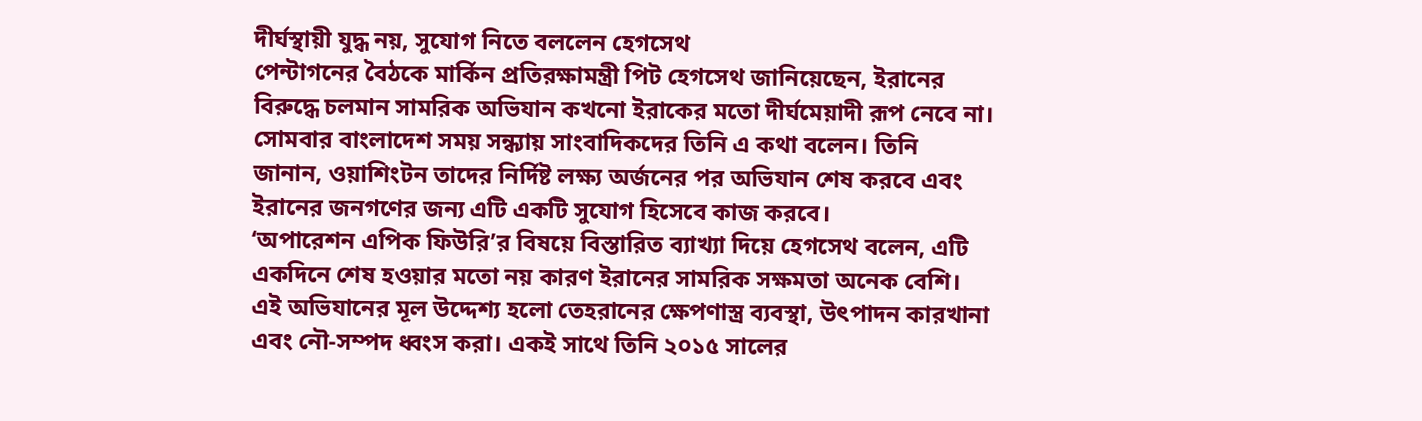দীর্ঘস্থায়ী যুদ্ধ নয়, সুযোগ নিতে বললেন হেগসেথ
পেন্টাগনের বৈঠকে মার্কিন প্রতিরক্ষামন্ত্রী পিট হেগসেথ জানিয়েছেন, ইরানের বিরুদ্ধে চলমান সামরিক অভিযান কখনো ইরাকের মতো দীর্ঘমেয়াদী রূপ নেবে না। সোমবার বাংলাদেশ সময় সন্ধ্যায় সাংবাদিকদের তিনি এ কথা বলেন। তিনি জানান, ওয়াশিংটন তাদের নির্দিষ্ট লক্ষ্য অর্জনের পর অভিযান শেষ করবে এবং ইরানের জনগণের জন্য এটি একটি সুযোগ হিসেবে কাজ করবে।
‘অপারেশন এপিক ফিউরি’র বিষয়ে বিস্তারিত ব্যাখ্যা দিয়ে হেগসেথ বলেন, এটি একদিনে শেষ হওয়ার মতো নয় কারণ ইরানের সামরিক সক্ষমতা অনেক বেশি। এই অভিযানের মূল উদ্দেশ্য হলো তেহরানের ক্ষেপণাস্ত্র ব্যবস্থা, উৎপাদন কারখানা এবং নৌ-সম্পদ ধ্বংস করা। একই সাথে তিনি ২০১৫ সালের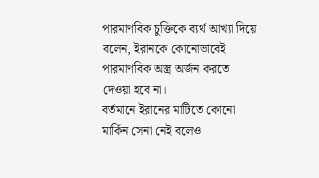পারমাণবিক চুক্তিকে ব্যর্থ আখ্যা দিয়ে বলেন, ইরানকে কোনোভাবেই পারমাণবিক অস্ত্র অর্জন করতে দেওয়া হবে না।
বর্তমানে ইরানের মাটিতে কোনো মার্কিন সেনা নেই বলেও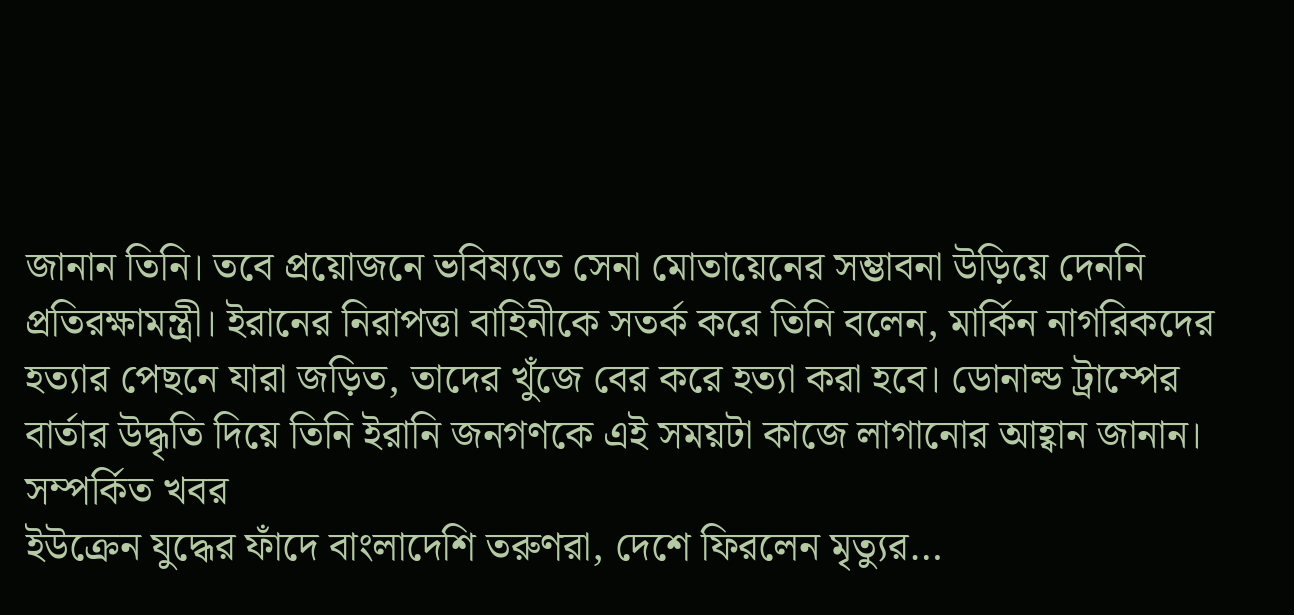জানান তিনি। তবে প্রয়োজনে ভবিষ্যতে সেনা মোতায়েনের সম্ভাবনা উড়িয়ে দেননি প্রতিরক্ষামন্ত্রী। ইরানের নিরাপত্তা বাহিনীকে সতর্ক করে তিনি বলেন, মার্কিন নাগরিকদের হত্যার পেছনে যারা জড়িত, তাদের খুঁজে বের করে হত্যা করা হবে। ডোনাল্ড ট্রাম্পের বার্তার উদ্ধৃতি দিয়ে তিনি ইরানি জনগণকে এই সময়টা কাজে লাগানোর আহ্বান জানান।
সম্পর্কিত খবর
ইউক্রেন যুদ্ধের ফাঁদে বাংলাদেশি তরুণরা, দেশে ফিরলেন মৃত্যুর…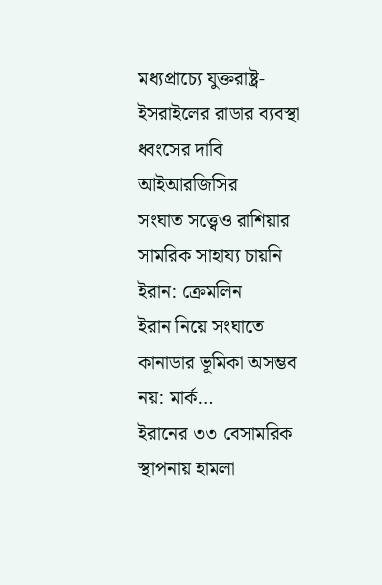মধ্যপ্রাচ্যে যুক্তরাষ্ট্র-ইসরাইলের রাডার ব্যবস্থা ধ্বংসের দাবি আইআরজিসির
সংঘাত সত্ত্বেও রাশিয়ার সামরিক সাহায্য চায়নি ইরান: ক্রেমলিন
ইরান নিয়ে সংঘাতে কানাডার ভূমিকা অসম্ভব নয়: মার্ক…
ইরানের ৩৩ বেসামরিক স্থাপনায় হামলা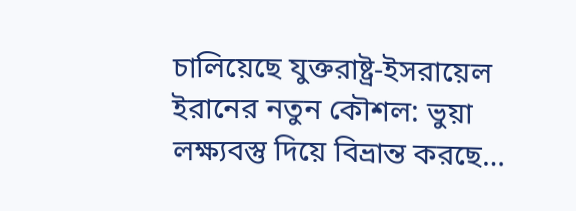চালিয়েছে যুক্তরাষ্ট্র-ইসরায়েল
ইরানের নতুন কৌশল: ভুয়া লক্ষ্যবস্তু দিয়ে বিভ্রান্ত করছে…